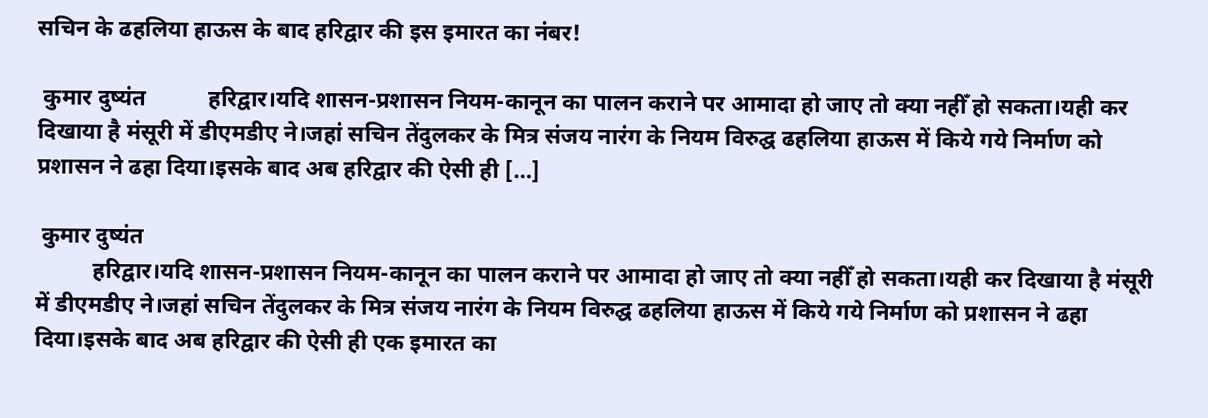सचिन के ढहलिया हाऊस के बाद हरिद्वार की इस इमारत का नंबर!

 कुमार दुष्यंत           हरिद्वार।यदि शासन-प्रशासन नियम-कानून का पालन कराने पर आमादा हो जाए तो क्या नहीँ हो सकता।यही कर दिखाया है मंसूरी में डीएमडीए ने।जहां सचिन तेंदुलकर के मित्र संजय नारंग के नियम विरुद्घ ढहलिया हाऊस में किये गये निर्माण को प्रशासन ने ढहा दिया।इसके बाद अब हरिद्वार की ऐसी ही […]

 कुमार दुष्यंत
          हरिद्वार।यदि शासन-प्रशासन नियम-कानून का पालन कराने पर आमादा हो जाए तो क्या नहीँ हो सकता।यही कर दिखाया है मंसूरी में डीएमडीए ने।जहां सचिन तेंदुलकर के मित्र संजय नारंग के नियम विरुद्घ ढहलिया हाऊस में किये गये निर्माण को प्रशासन ने ढहा दिया।इसके बाद अब हरिद्वार की ऐसी ही एक इमारत का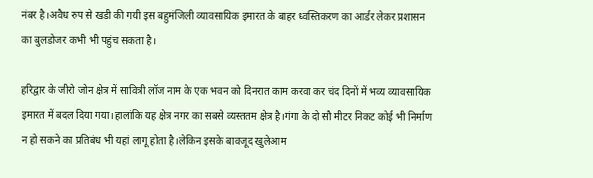नंबर है।अवैध रुप से खडी की गयी इस बहुमंजिली व्यावसायिक इमारत के बाहर ध्वस्तिकरण का आर्डर लेकर प्रशासन का बुलडोजर कभी भी पहुंच सकता है।

हरिद्वार के जीरो जोन क्षेत्र में सावित्री लॉज नाम के एक भवन को दिनरात काम करवा कर चंद दिनों में भव्य व्यावसायिक इमारत में बदल दिया गया।हालांकि यह क्षेत्र नगर का सबसे व्यस्ततम क्षेत्र है।गंगा के दो सौ मीटर निकट कोई भी निर्माण न हो सकने का प्रतिबंध भी यहां लागू होता है।लेकिन इसके बावजूद खुलेआम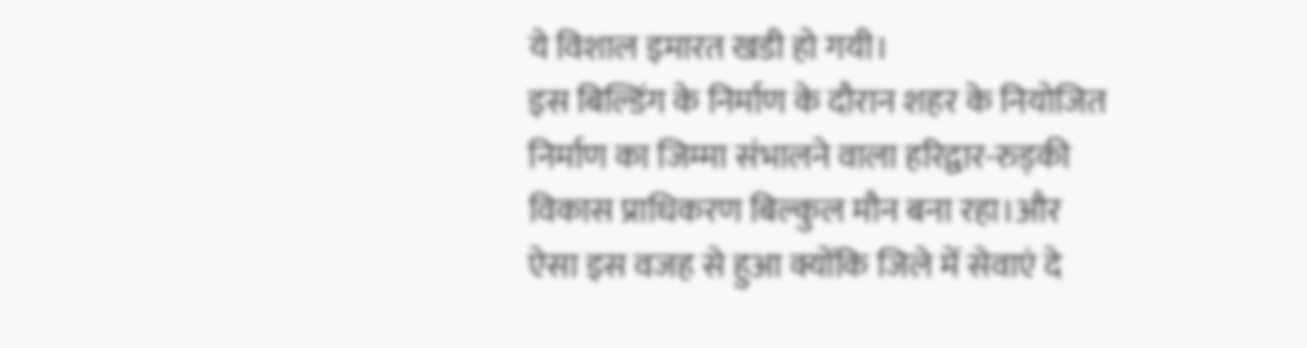ये विशाल इमारत खडी हो गयी।
इस बिल्डिंग के निर्माण के दौरान शहर के नियोजित निर्माण का जिम्मा संभालने वाला हरिद्वार-रुड़की विकास प्राधिकरण बिल्कुल मौन बना रहा।और ऐसा इस वजह से हुआ क्योंकि जिले में सेवाएं दे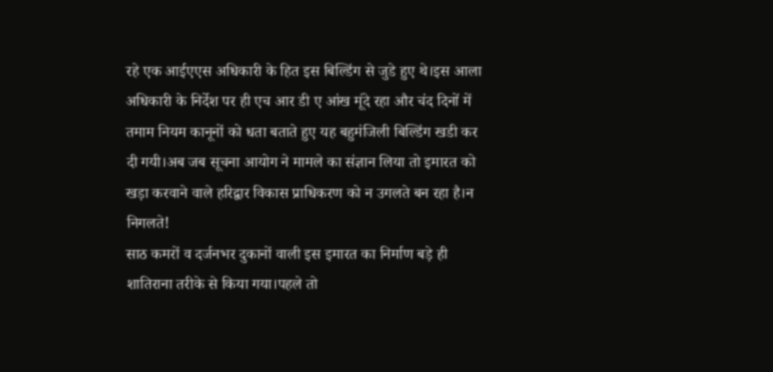रहे एक आईएएस अधिकारी के हित इस बिल्डिंग से जुडे हुए थे।इस आला अधिकारी के निर्देश पर ही एच आर डी ए आंख मूंदे रहा और चंद दिनों में तमाम नियम कानूनों को धता बताते हुए यह बहुमंजिली बिल्डिंग खडी कर दी गयी।अब जब सूचना आयोग ने मामले का संज्ञान लिया तो इमारत को खड़ा करवाने वाले हरिद्वार विकास प्राधिकरण को न उगलते बन रहा है।न निगलते!
साठ कमरों व दर्जनभर दुकानों वाली इस इमारत का निर्माण बड़े ही शातिराना तरीके से किया गया।पहले तो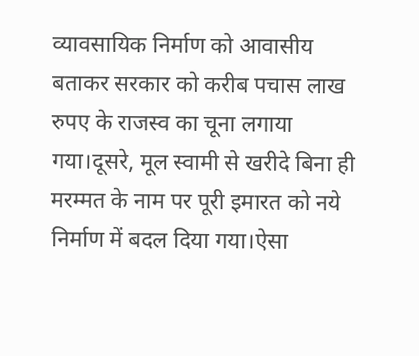व्यावसायिक निर्माण को आवासीय बताकर सरकार को करीब पचास लाख रुपए के राजस्व का चूना लगाया गया।दूसरे, मूल स्वामी से खरीदे बिना ही मरम्मत के नाम पर पूरी इमारत को नये निर्माण में बदल दिया गया।ऐसा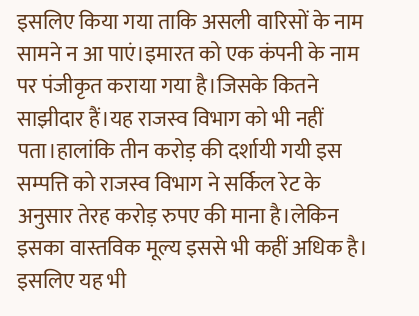इसलिए किया गया ताकि असली वारिसों के नाम सामने न आ पाएं।इमारत को एक कंपनी के नाम पर पंजीकृत कराया गया है।जिसके कितने साझीदार हैं।यह राजस्व विभाग को भी नहीं पता।हालांकि तीन करोड़ की दर्शायी गयी इस सम्पत्ति को राजस्व विभाग ने सर्किल रेट के अनुसार तेरह करोड़ रुपए की माना है।लेकिन इसका वास्तविक मूल्य इससे भी कहीं अधिक है। इसलिए यह भी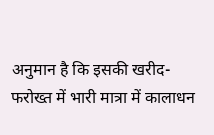अनुमान है कि इसकी खरीद-फरोख्त में भारी मात्रा में कालाधन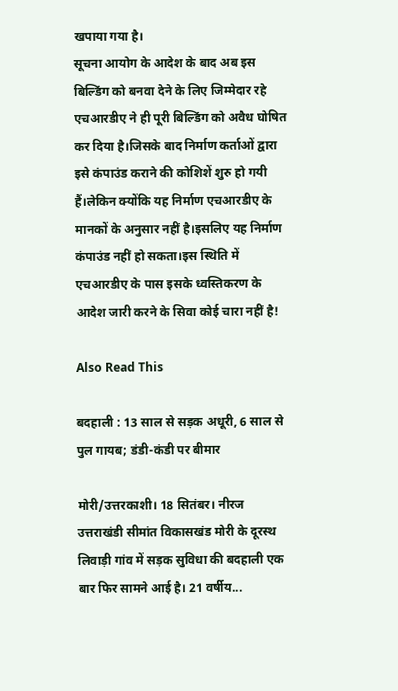खपाया गया है।
सूचना आयोग के आदेश के बाद अब इस बिल्डिंग को बनवा देने के लिए जिम्मेदार रहे एचआरडीए ने ही पूरी बिल्डिंग को अवैध घोषित कर दिया है।जिसके बाद निर्माण कर्ताओं द्वारा इसे कंपाउंड कराने की कोशिशें शुरु हो गयी हैं।लेकिन क्योंकि यह निर्माण एचआरडीए के मानकों के अनुसार नहीं है।इसलिए यह निर्माण कंपाउंड नहीं हो सकता।इस स्थिति में एचआरडीए के पास इसके ध्वस्तिकरण के आदेश जारी करने के सिवा कोई चारा नहीं है!

Also Read This

बदहाली : 13 साल से सड़क अधूरी, 6 साल से पुल गायब; डंडी-कंडी पर बीमार

मोरी/उत्तरकाशी। 18 सितंबर। नीरज उत्तराखंडी सीमांत विकासखंड मोरी के दूरस्थ लिवाड़ी गांव में सड़क सुविधा की बदहाली एक बार फिर सामने आई है। 21 वर्षीय...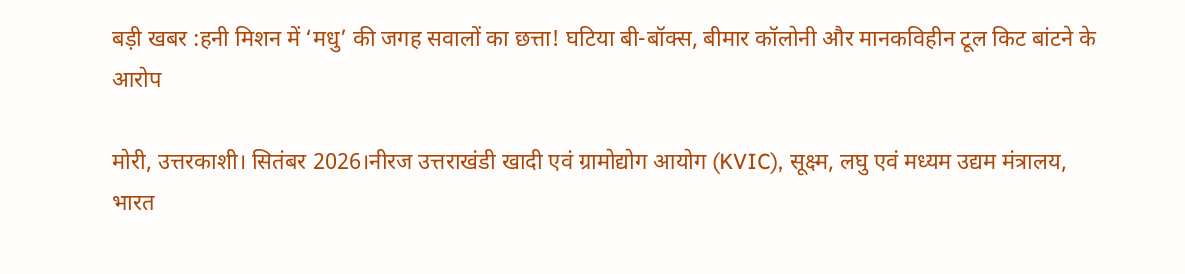बड़ी खबर :हनी मिशन में ‘मधु’ की जगह सवालों का छत्ता! घटिया बी-बॉक्स, बीमार कॉलोनी और मानकविहीन टूल किट बांटने के आरोप

मोरी, उत्तरकाशी। सितंबर 2026।नीरज उत्तराखंडी खादी एवं ग्रामोद्योग आयोग (KVIC), सूक्ष्म, लघु एवं मध्यम उद्यम मंत्रालय, भारत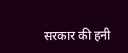सरकार की हनी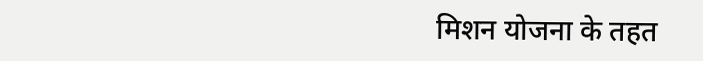मिशन योजना के तहत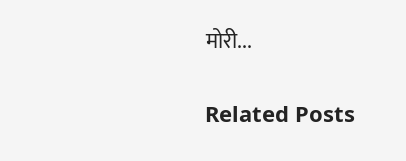मोरी...

Related Posts